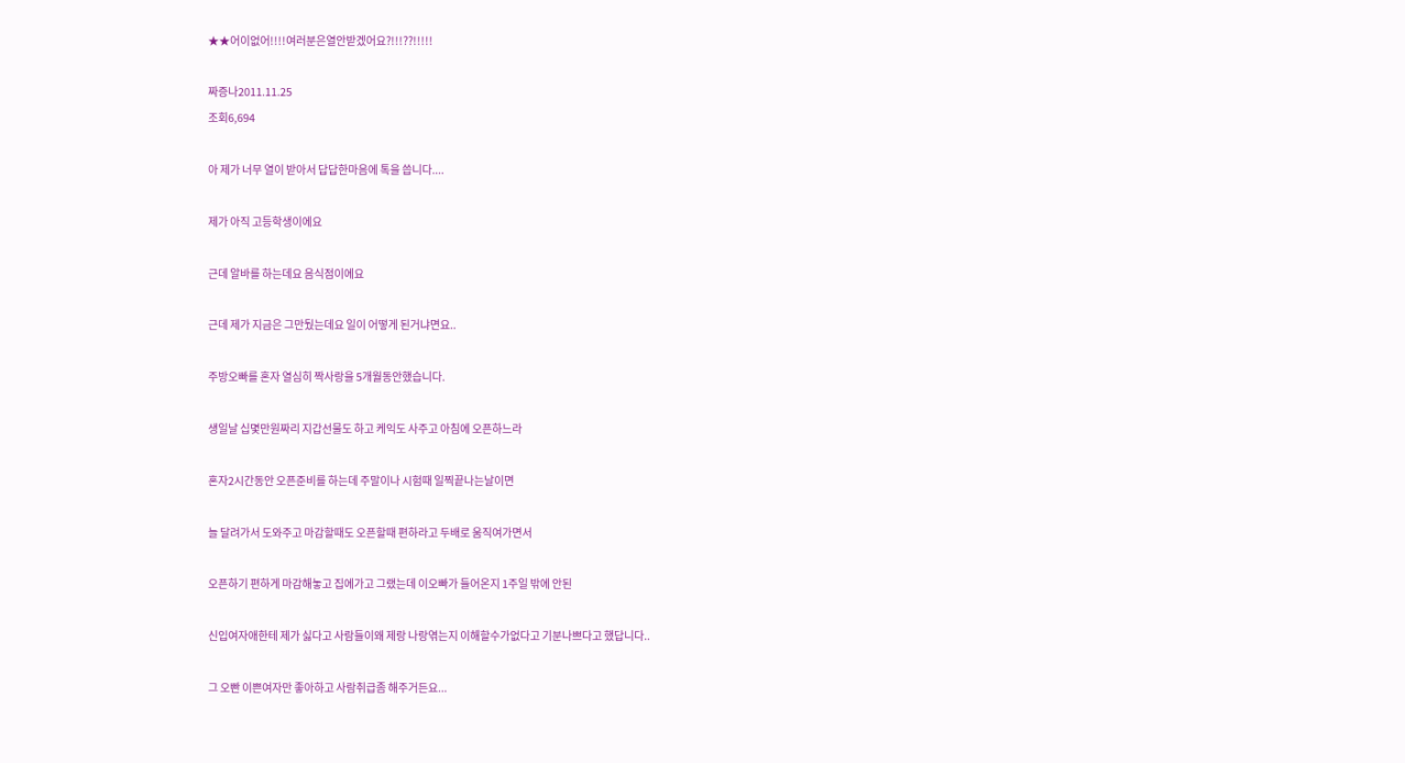★★어이없어!!!!여러분은열안받겠어요?!!!??!!!!!

짜증나2011.11.25
조회6,694

아 제가 너무 열이 받아서 답답한마음에 톡을 씁니다....

제가 아직 고등학생이에요

근데 알바를 하는데요 음식점이에요

근데 제가 지금은 그만뒀는데요 일이 어떻게 된거냐면요..

주방오빠를 혼자 열심히 짝사랑을 5개월동안했습니다.

생일날 십몇만원짜리 지갑선물도 하고 케익도 사주고 아침에 오픈하느라

혼자2시간동안 오픈준비를 하는데 주말이나 시험때 일찍끝나는날이면

늘 달려가서 도와주고 마감할때도 오픈할때 편하라고 두배로 움직여가면서

오픈하기 편하게 마감해놓고 집에가고 그랬는데 이오빠가 들어온지 1주일 밖에 안된

신입여자애한테 제가 싫다고 사람들이왜 제랑 나랑엮는지 이해할수가없다고 기분나쁘다고 했답니다..

그 오빤 이쁜여자만 좋아하고 사람취급좀 해주거든요...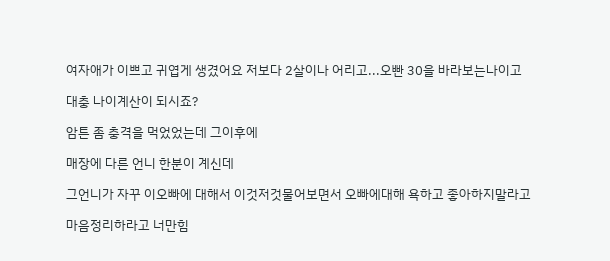여자애가 이쁘고 귀엽게 생겼어요 저보다 2살이나 어리고...오빤 30을 바라보는나이고

대충 나이계산이 되시죠?

암튼 좀 충격을 먹었었는데 그이후에

매장에 다른 언니 한분이 계신데

그언니가 자꾸 이오빠에 대해서 이것저것물어보면서 오빠에대해 욕하고 좋아하지말라고

마음정리하라고 너만힘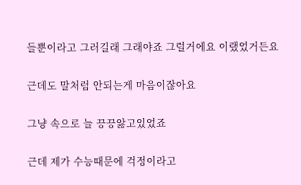들뿐이라고 그러길래 그래야죠 그럴거에요 이랬었거든요

근데도 말처럼 안되는게 마음이잖아요

그냥 속으로 늘 끙끙앓고있었죠

근데 제가 수능때문에 걱정이라고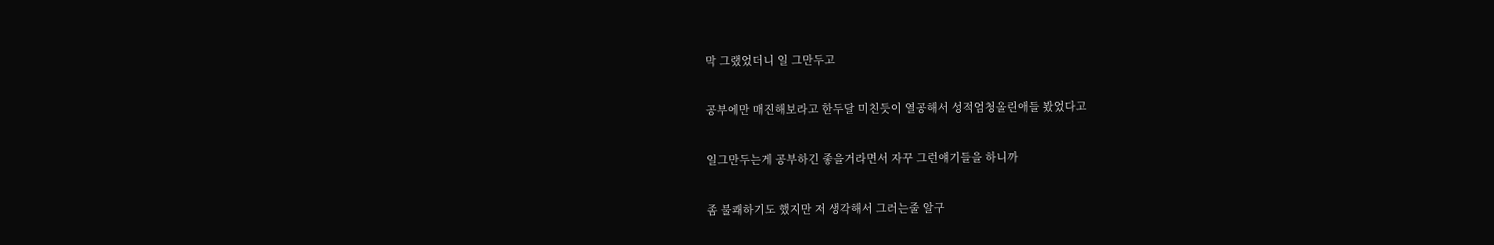막 그랬었더니 일 그만두고

공부에만 매진해보라고 한두달 미친듯이 열공해서 성적엄청올린애들 봤었다고

일그만두는게 공부하긴 좋을거라면서 자꾸 그런얘기들을 하니까

좀 불쾌하기도 했지만 저 생각해서 그러는줄 알구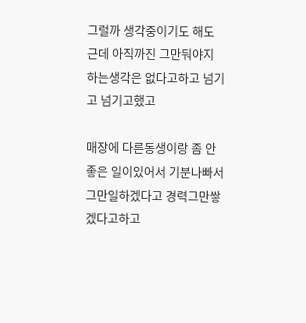그럴까 생각중이기도 해도 근데 아직까진 그만둬야지 하는생각은 없다고하고 넘기고 넘기고했고

매장에 다른동생이랑 좀 안좋은 일이있어서 기분나빠서 그만일하겠다고 경력그만쌓겠다고하고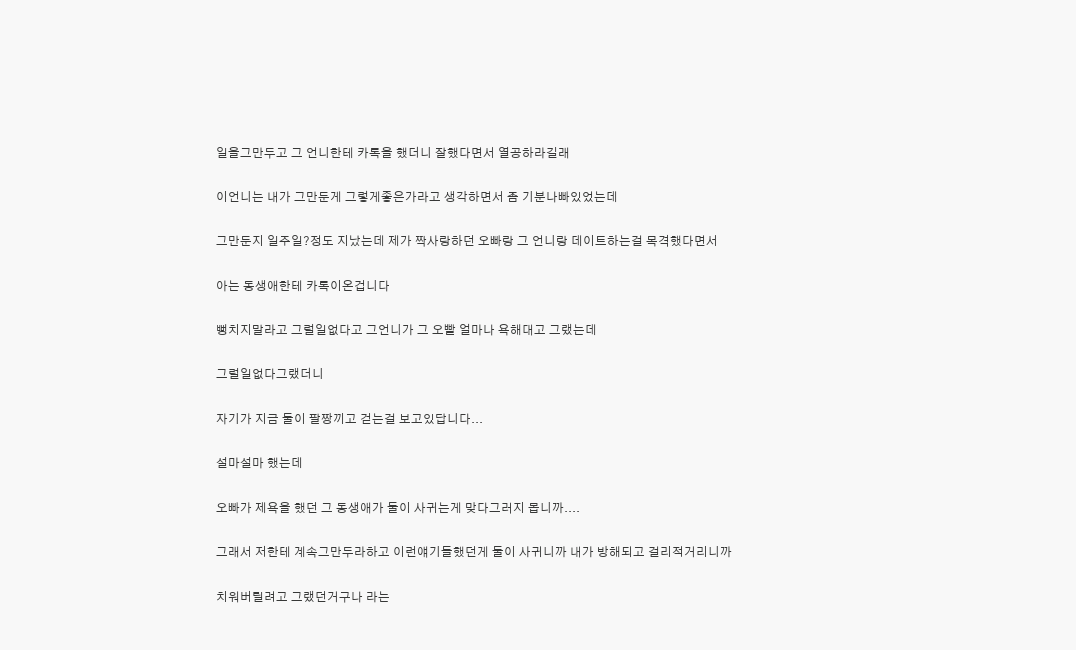일을그만두고 그 언니한테 카톡을 했더니 잘했다면서 열공하라길래

이언니는 내가 그만둔게 그렇게좋은가라고 생각하면서 좀 기분나빠있었는데

그만둔지 일주일?정도 지났는데 제가 짝사랑하던 오빠랑 그 언니랑 데이트하는걸 목격했다면서

아는 동생애한테 카톡이온겁니다

뻥치지말라고 그럴일없다고 그언니가 그 오빨 얼마나 욕해대고 그랬는데

그럴일없다그랬더니

자기가 지금 둘이 팔짱끼고 걷는걸 보고있답니다...

설마설마 했는데

오빠가 제욕을 했던 그 동생애가 둘이 사귀는게 맞다그러지 몹니까....

그래서 저한테 계속그만두라하고 이런얘기들했던게 둘이 사귀니까 내가 방해되고 걸리적거리니까

치워버릴려고 그랬던거구나 라는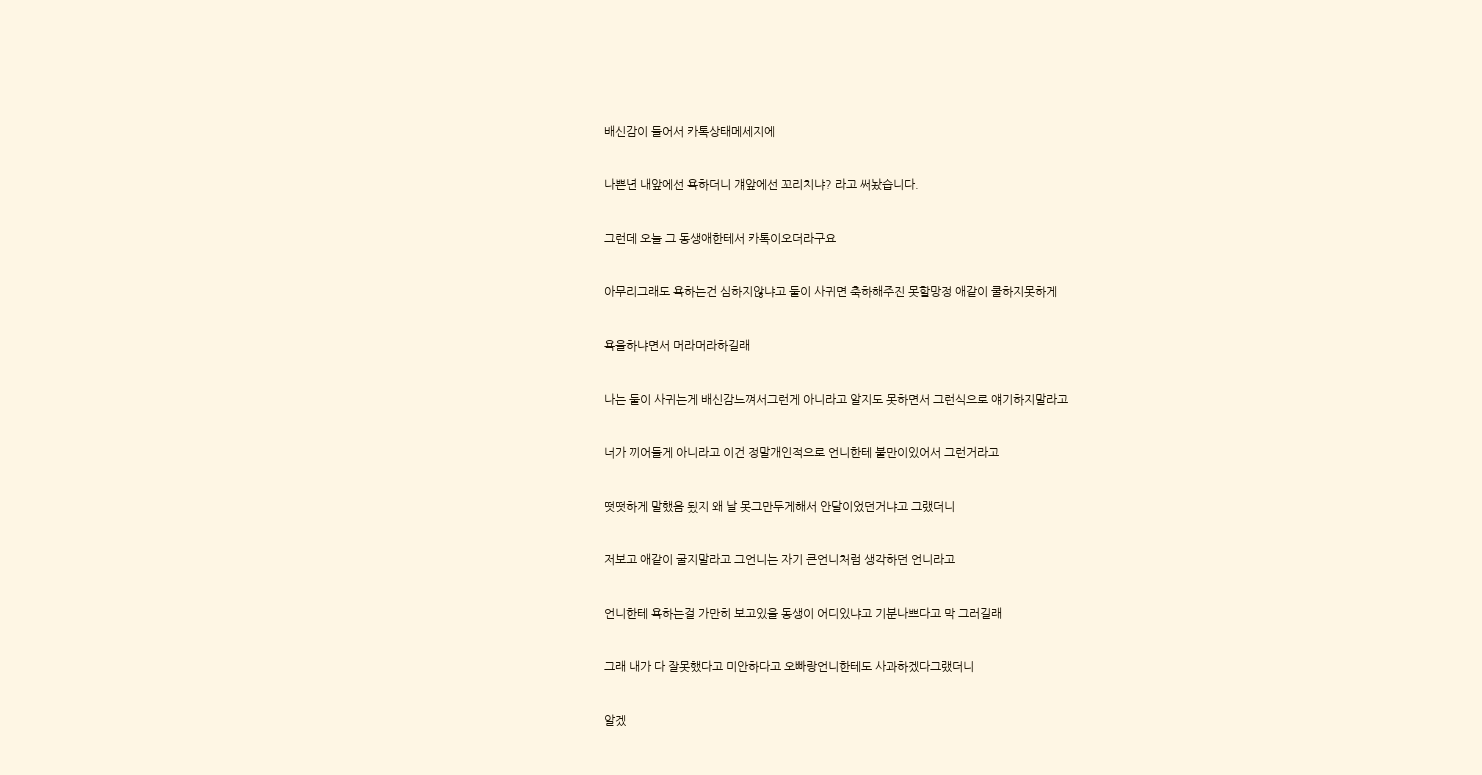배신감이 들어서 카톡상태메세지에

나쁜년 내앞에선 욕하더니 걔앞에선 꼬리치냐? 라고 써놨습니다.

그런데 오늘 그 동생애한테서 카톡이오더라구요

아무리그래도 욕하는건 심하지않냐고 둘이 사귀면 축하해주진 못할망정 애같이 쿨하지못하게

욕을하냐면서 머라머라하길래

나는 둘이 사귀는게 배신감느껴서그런게 아니라고 알지도 못하면서 그런식으로 얘기하지말라고

너가 끼어들게 아니라고 이건 정말개인적으로 언니한테 불만이있어서 그런거라고

떳떳하게 말했음 됬지 왜 날 못그만두게해서 안달이었던거냐고 그랬더니

저보고 애같이 굴지말라고 그언니는 자기 큰언니처럼 생각하던 언니라고

언니한테 욕하는걸 가만히 보고있을 동생이 어디있냐고 기분나쁘다고 막 그러길래

그래 내가 다 잘못했다고 미안하다고 오빠랑언니한테도 사과하겠다그랬더니

알겠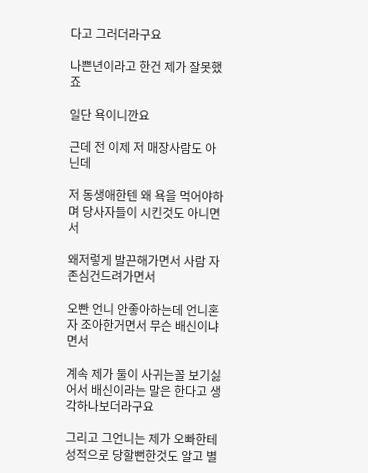다고 그러더라구요

나쁜년이라고 한건 제가 잘못했죠

일단 욕이니깐요

근데 전 이제 저 매장사람도 아닌데

저 동생애한텐 왜 욕을 먹어야하며 당사자들이 시킨것도 아니면서

왜저렇게 발끈해가면서 사람 자존심건드려가면서

오빤 언니 안좋아하는데 언니혼자 조아한거면서 무슨 배신이냐면서

계속 제가 둘이 사귀는꼴 보기싫어서 배신이라는 말은 한다고 생각하나보더라구요

그리고 그언니는 제가 오빠한테 성적으로 당할뻔한것도 알고 별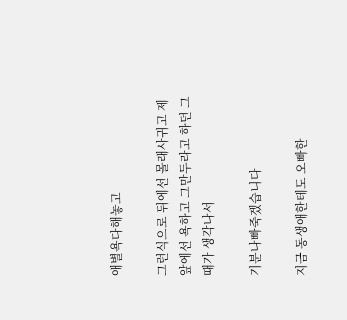애별욕다해놓고

그런식으로 뒤에선 몰래사귀고 제앞에선 욕하고 그만두라고 하던 그때가 생각나서

기분나빠죽겠습니다

지금 동생애한테도 오빠한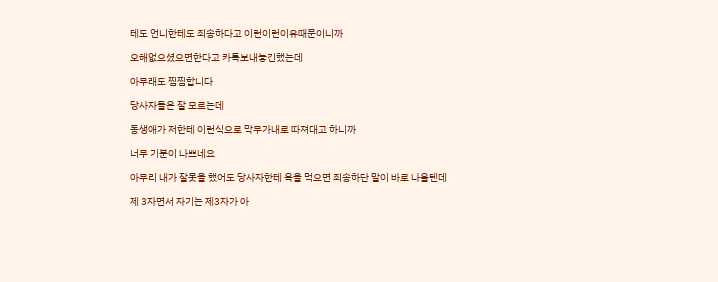테도 언니한테도 죄송하다고 이런이런이유때문이니까

오해없으셨으면한다고 카톡보내놓긴했는데

아무래도 찜찜합니다

당사자들은 잘 모르는데

동생애가 저한테 이런식으로 막무가내로 따져대고 하니까

너무 기분이 나쁘네요

아무리 내가 잘못을 했어도 당사자한테 욕을 먹으면 죄송하단 말이 바로 나올텐데

제 3자면서 자기는 제3자가 아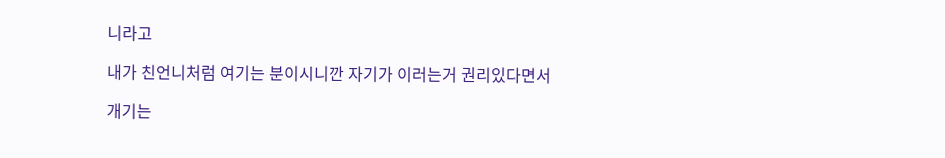니라고

내가 친언니처럼 여기는 분이시니깐 자기가 이러는거 권리있다면서

개기는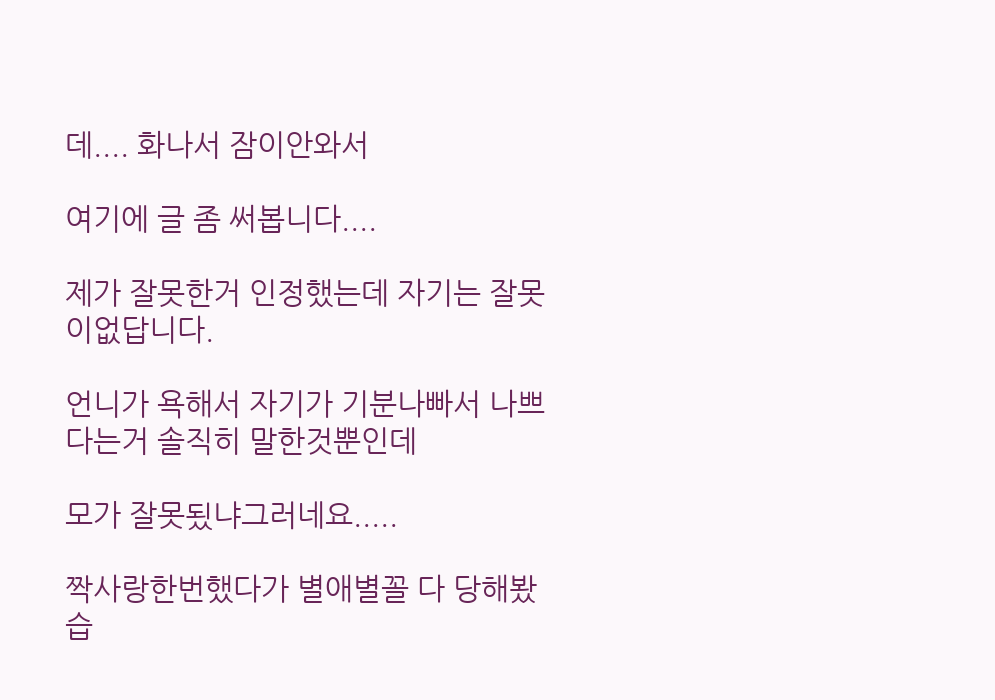데.... 화나서 잠이안와서

여기에 글 좀 써봅니다....

제가 잘못한거 인정했는데 자기는 잘못이없답니다.

언니가 욕해서 자기가 기분나빠서 나쁘다는거 솔직히 말한것뿐인데

모가 잘못됬냐그러네요.....

짝사랑한번했다가 별애별꼴 다 당해봤습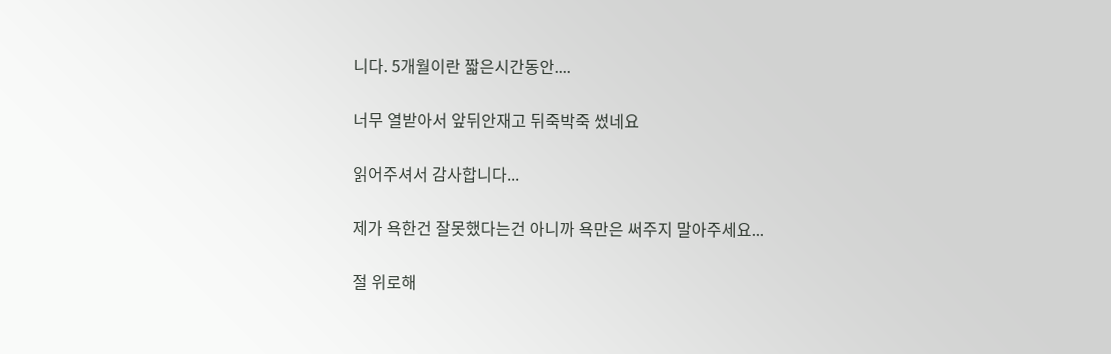니다. 5개월이란 짧은시간동안....

너무 열받아서 앞뒤안재고 뒤죽박죽 썼네요

읽어주셔서 감사합니다...

제가 욕한건 잘못했다는건 아니까 욕만은 써주지 말아주세요...

절 위로해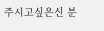주시고싶은신 분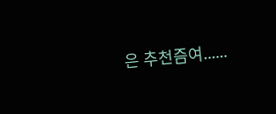은 추천즘여......